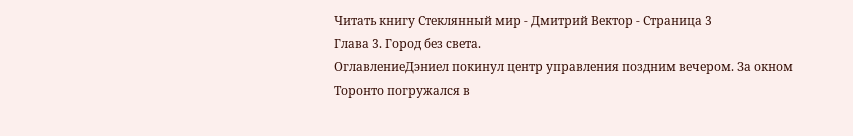Читать книгу Стеклянный мир - Дмитрий Вектор - Страница 3
Глава 3. Город без света.
ОглавлениеДэниел покинул центр управления поздним вечером. За окном Торонто погружался в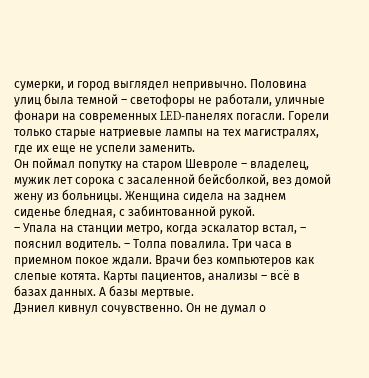сумерки, и город выглядел непривычно. Половина улиц была темной – светофоры не работали, уличные фонари на современных LED-панелях погасли. Горели только старые натриевые лампы на тех магистралях, где их еще не успели заменить.
Он поймал попутку на старом Шевроле – владелец, мужик лет сорока с засаленной бейсболкой, вез домой жену из больницы. Женщина сидела на заднем сиденье бледная, с забинтованной рукой.
– Упала на станции метро, когда эскалатор встал, – пояснил водитель. – Толпа повалила. Три часа в приемном покое ждали. Врачи без компьютеров как слепые котята. Карты пациентов, анализы – всё в базах данных. А базы мертвые.
Дэниел кивнул сочувственно. Он не думал о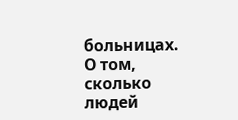больницах. О том, сколько людей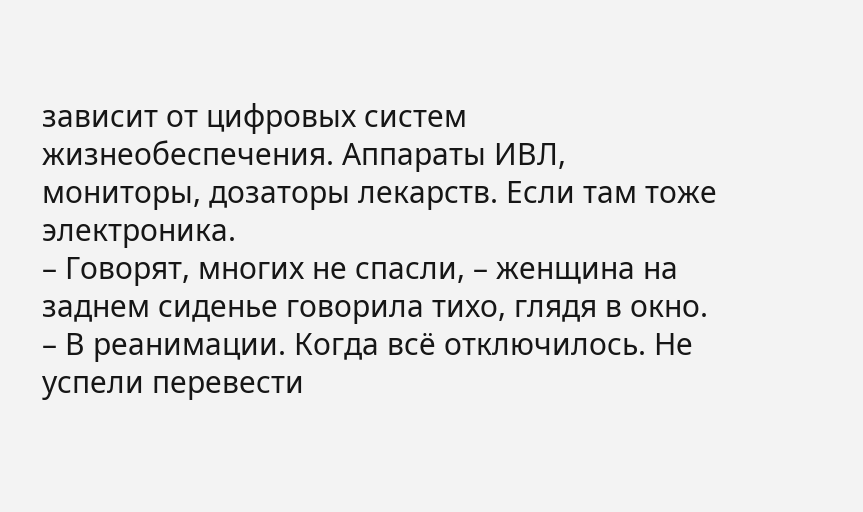зависит от цифровых систем жизнеобеспечения. Аппараты ИВЛ, мониторы, дозаторы лекарств. Если там тоже электроника.
– Говорят, многих не спасли, – женщина на заднем сиденье говорила тихо, глядя в окно. – В реанимации. Когда всё отключилось. Не успели перевести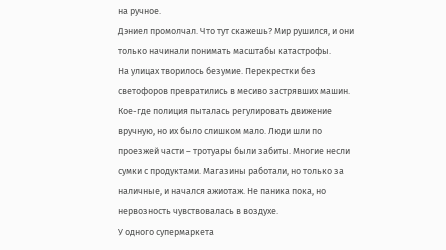на ручное.
Дэниел промолчал. Что тут скажешь? Мир рушился, и они только начинали понимать масштабы катастрофы.
На улицах творилось безумие. Перекрестки без светофоров превратились в месиво застрявших машин. Кое-где полиция пыталась регулировать движение вручную, но их было слишком мало. Люди шли по проезжей части – тротуары были забиты. Многие несли сумки с продуктами. Магазины работали, но только за наличные, и начался ажиотаж. Не паника пока, но нервозность чувствовалась в воздухе.
У одного супермаркета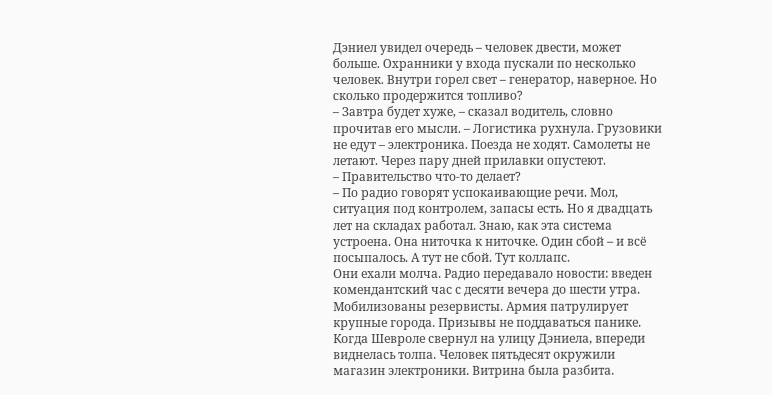Дэниел увидел очередь – человек двести, может больше. Охранники у входа пускали по несколько человек. Внутри горел свет – генератор, наверное. Но сколько продержится топливо?
– Завтра будет хуже, – сказал водитель, словно прочитав его мысли. – Логистика рухнула. Грузовики не едут – электроника. Поезда не ходят. Самолеты не летают. Через пару дней прилавки опустеют.
– Правительство что-то делает?
– По радио говорят успокаивающие речи. Мол, ситуация под контролем, запасы есть. Но я двадцать лет на складах работал. Знаю, как эта система устроена. Она ниточка к ниточке. Один сбой – и всё посыпалось. А тут не сбой. Тут коллапс.
Они ехали молча. Радио передавало новости: введен комендантский час с десяти вечера до шести утра. Мобилизованы резервисты. Армия патрулирует крупные города. Призывы не поддаваться панике.
Когда Шевроле свернул на улицу Дэниела, впереди виднелась толпа. Человек пятьдесят окружили магазин электроники. Витрина была разбита.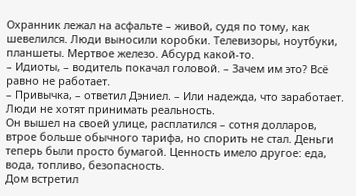Охранник лежал на асфальте – живой, судя по тому, как шевелился. Люди выносили коробки. Телевизоры, ноутбуки, планшеты. Мертвое железо. Абсурд какой-то.
– Идиоты, – водитель покачал головой. – Зачем им это? Всё равно не работает.
– Привычка, – ответил Дэниел. – Или надежда, что заработает. Люди не хотят принимать реальность.
Он вышел на своей улице, расплатился – сотня долларов, втрое больше обычного тарифа, но спорить не стал. Деньги теперь были просто бумагой. Ценность имело другое: еда, вода, топливо, безопасность.
Дом встретил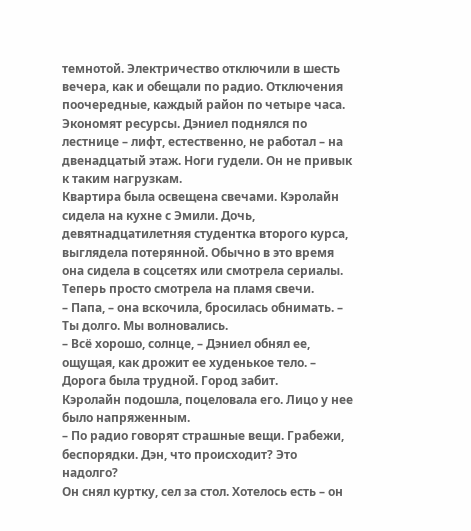темнотой. Электричество отключили в шесть вечера, как и обещали по радио. Отключения поочередные, каждый район по четыре часа. Экономят ресурсы. Дэниел поднялся по лестнице – лифт, естественно, не работал – на двенадцатый этаж. Ноги гудели. Он не привык к таким нагрузкам.
Квартира была освещена свечами. Кэролайн сидела на кухне с Эмили. Дочь, девятнадцатилетняя студентка второго курса, выглядела потерянной. Обычно в это время она сидела в соцсетях или смотрела сериалы. Теперь просто смотрела на пламя свечи.
– Папа, – она вскочила, бросилась обнимать. – Ты долго. Мы волновались.
– Всё хорошо, солнце, – Дэниел обнял ее, ощущая, как дрожит ее худенькое тело. – Дорога была трудной. Город забит.
Кэролайн подошла, поцеловала его. Лицо у нее было напряженным.
– По радио говорят страшные вещи. Грабежи, беспорядки. Дэн, что происходит? Это надолго?
Он снял куртку, сел за стол. Хотелось есть – он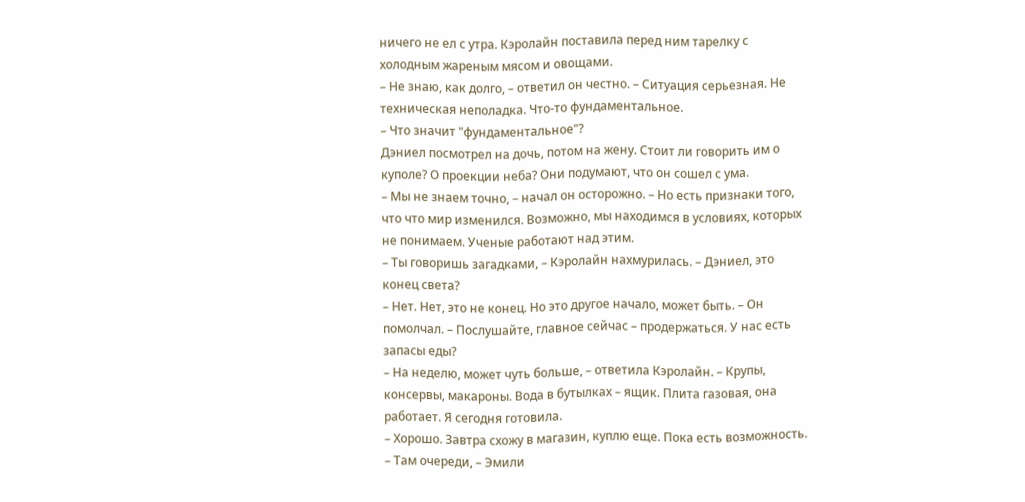ничего не ел с утра. Кэролайн поставила перед ним тарелку с холодным жареным мясом и овощами.
– Не знаю, как долго, – ответил он честно. – Ситуация серьезная. Не техническая неполадка. Что-то фундаментальное.
– Что значит "фундаментальное"?
Дэниел посмотрел на дочь, потом на жену. Стоит ли говорить им о куполе? О проекции неба? Они подумают, что он сошел с ума.
– Мы не знаем точно, – начал он осторожно. – Но есть признаки того, что что мир изменился. Возможно, мы находимся в условиях, которых не понимаем. Ученые работают над этим.
– Ты говоришь загадками, – Кэролайн нахмурилась. – Дэниел, это конец света?
– Нет. Нет, это не конец. Но это другое начало, может быть. – Он помолчал. – Послушайте, главное сейчас – продержаться. У нас есть запасы еды?
– На неделю, может чуть больше, – ответила Кэролайн. – Крупы, консервы, макароны. Вода в бутылках – ящик. Плита газовая, она работает. Я сегодня готовила.
– Хорошо. Завтра схожу в магазин, куплю еще. Пока есть возможность.
– Там очереди, – Эмили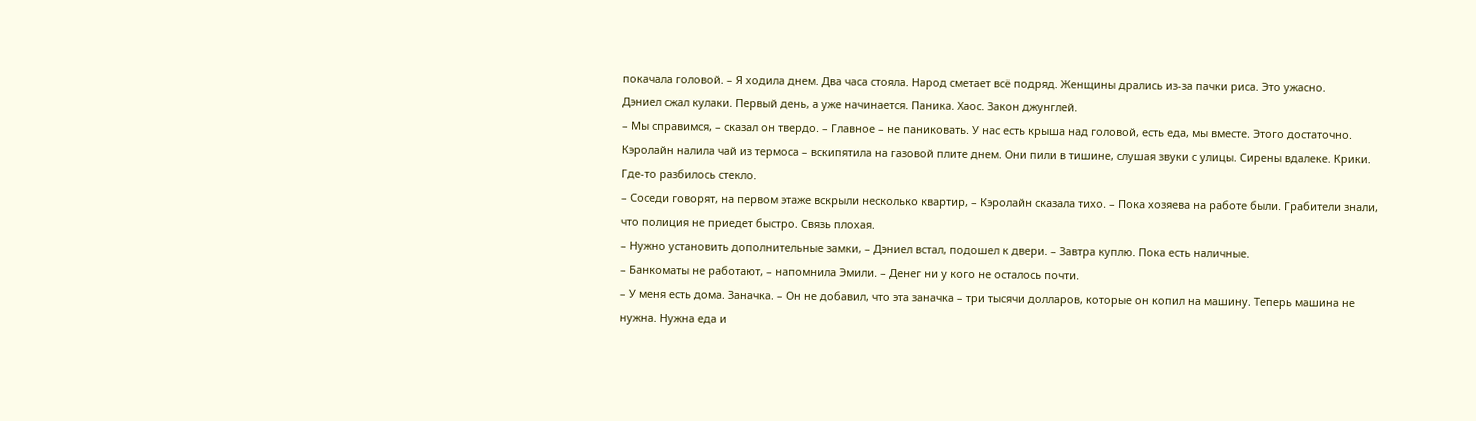покачала головой. – Я ходила днем. Два часа стояла. Народ сметает всё подряд. Женщины дрались из-за пачки риса. Это ужасно.
Дэниел сжал кулаки. Первый день, а уже начинается. Паника. Хаос. Закон джунглей.
– Мы справимся, – сказал он твердо. – Главное – не паниковать. У нас есть крыша над головой, есть еда, мы вместе. Этого достаточно.
Кэролайн налила чай из термоса – вскипятила на газовой плите днем. Они пили в тишине, слушая звуки с улицы. Сирены вдалеке. Крики. Где-то разбилось стекло.
– Соседи говорят, на первом этаже вскрыли несколько квартир, – Кэролайн сказала тихо. – Пока хозяева на работе были. Грабители знали, что полиция не приедет быстро. Связь плохая.
– Нужно установить дополнительные замки, – Дэниел встал, подошел к двери. – Завтра куплю. Пока есть наличные.
– Банкоматы не работают, – напомнила Эмили. – Денег ни у кого не осталось почти.
– У меня есть дома. Заначка. – Он не добавил, что эта заначка – три тысячи долларов, которые он копил на машину. Теперь машина не нужна. Нужна еда и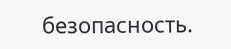безопасность.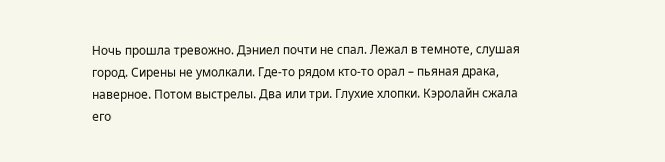Ночь прошла тревожно. Дэниел почти не спал. Лежал в темноте, слушая город. Сирены не умолкали. Где-то рядом кто-то орал – пьяная драка, наверное. Потом выстрелы. Два или три. Глухие хлопки. Кэролайн сжала его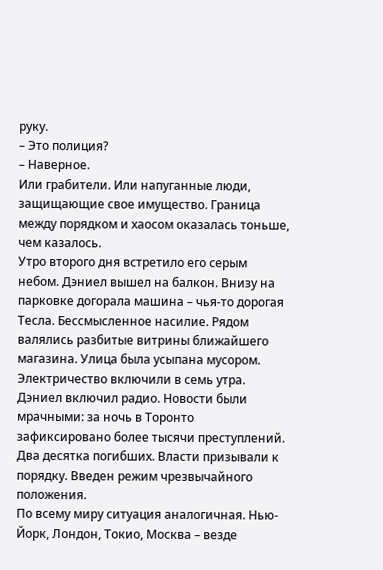руку.
– Это полиция?
– Наверное.
Или грабители. Или напуганные люди, защищающие свое имущество. Граница между порядком и хаосом оказалась тоньше, чем казалось.
Утро второго дня встретило его серым небом. Дэниел вышел на балкон. Внизу на парковке догорала машина – чья-то дорогая Тесла. Бессмысленное насилие. Рядом валялись разбитые витрины ближайшего магазина. Улица была усыпана мусором.
Электричество включили в семь утра. Дэниел включил радио. Новости были мрачными: за ночь в Торонто зафиксировано более тысячи преступлений. Два десятка погибших. Власти призывали к порядку. Введен режим чрезвычайного положения.
По всему миру ситуация аналогичная. Нью-Йорк, Лондон, Токио, Москва – везде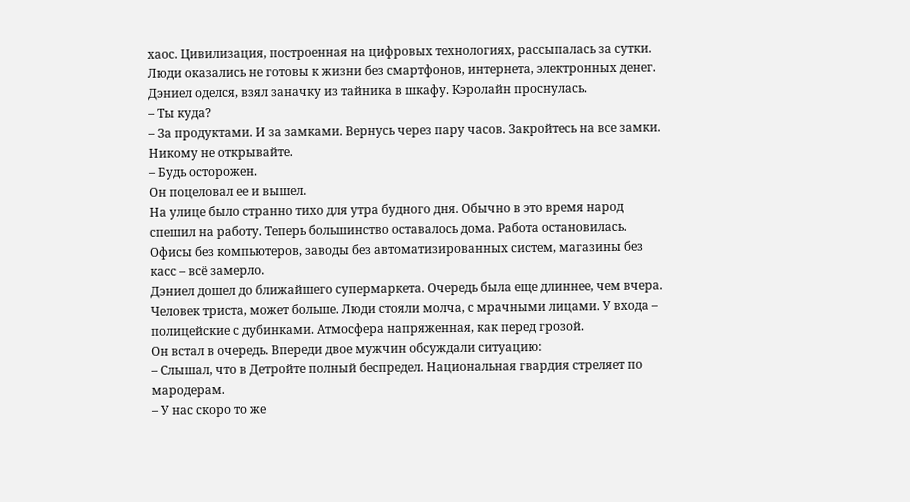хаос. Цивилизация, построенная на цифровых технологиях, рассыпалась за сутки. Люди оказались не готовы к жизни без смартфонов, интернета, электронных денег.
Дэниел оделся, взял заначку из тайника в шкафу. Кэролайн проснулась.
– Ты куда?
– За продуктами. И за замками. Вернусь через пару часов. Закройтесь на все замки. Никому не открывайте.
– Будь осторожен.
Он поцеловал ее и вышел.
На улице было странно тихо для утра будного дня. Обычно в это время народ спешил на работу. Теперь большинство оставалось дома. Работа остановилась. Офисы без компьютеров, заводы без автоматизированных систем, магазины без касс – всё замерло.
Дэниел дошел до ближайшего супермаркета. Очередь была еще длиннее, чем вчера. Человек триста, может больше. Люди стояли молча, с мрачными лицами. У входа – полицейские с дубинками. Атмосфера напряженная, как перед грозой.
Он встал в очередь. Впереди двое мужчин обсуждали ситуацию:
– Слышал, что в Детройте полный беспредел. Национальная гвардия стреляет по мародерам.
– У нас скоро то же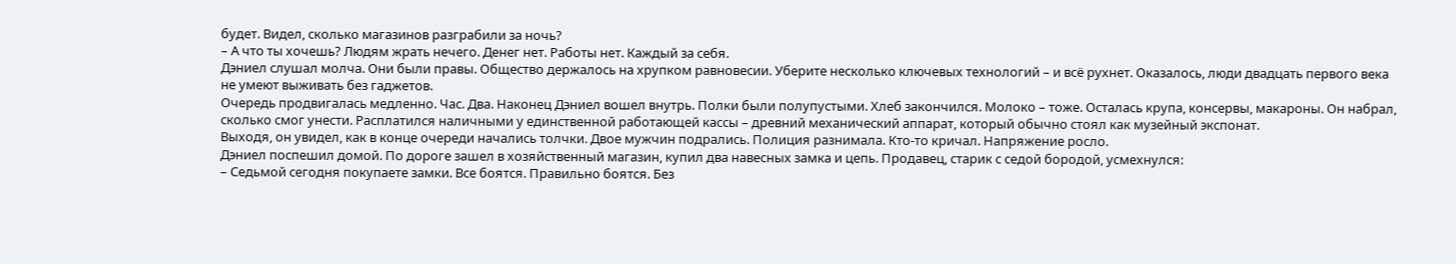будет. Видел, сколько магазинов разграбили за ночь?
– А что ты хочешь? Людям жрать нечего. Денег нет. Работы нет. Каждый за себя.
Дэниел слушал молча. Они были правы. Общество держалось на хрупком равновесии. Уберите несколько ключевых технологий – и всё рухнет. Оказалось, люди двадцать первого века не умеют выживать без гаджетов.
Очередь продвигалась медленно. Час. Два. Наконец Дэниел вошел внутрь. Полки были полупустыми. Хлеб закончился. Молоко – тоже. Осталась крупа, консервы, макароны. Он набрал, сколько смог унести. Расплатился наличными у единственной работающей кассы – древний механический аппарат, который обычно стоял как музейный экспонат.
Выходя, он увидел, как в конце очереди начались толчки. Двое мужчин подрались. Полиция разнимала. Кто-то кричал. Напряжение росло.
Дэниел поспешил домой. По дороге зашел в хозяйственный магазин, купил два навесных замка и цепь. Продавец, старик с седой бородой, усмехнулся:
– Седьмой сегодня покупаете замки. Все боятся. Правильно боятся. Без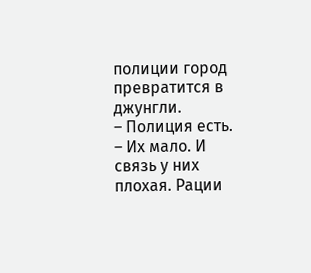полиции город превратится в джунгли.
– Полиция есть.
– Их мало. И связь у них плохая. Рации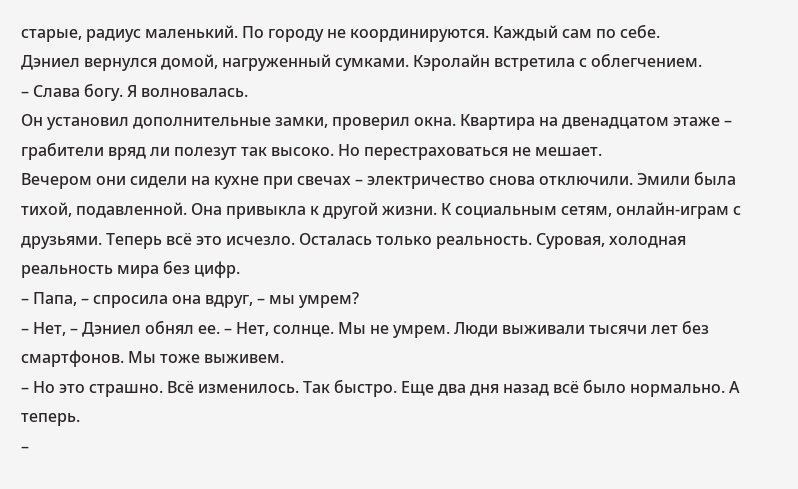старые, радиус маленький. По городу не координируются. Каждый сам по себе.
Дэниел вернулся домой, нагруженный сумками. Кэролайн встретила с облегчением.
– Слава богу. Я волновалась.
Он установил дополнительные замки, проверил окна. Квартира на двенадцатом этаже – грабители вряд ли полезут так высоко. Но перестраховаться не мешает.
Вечером они сидели на кухне при свечах – электричество снова отключили. Эмили была тихой, подавленной. Она привыкла к другой жизни. К социальным сетям, онлайн-играм с друзьями. Теперь всё это исчезло. Осталась только реальность. Суровая, холодная реальность мира без цифр.
– Папа, – спросила она вдруг, – мы умрем?
– Нет, – Дэниел обнял ее. – Нет, солнце. Мы не умрем. Люди выживали тысячи лет без смартфонов. Мы тоже выживем.
– Но это страшно. Всё изменилось. Так быстро. Еще два дня назад всё было нормально. А теперь.
–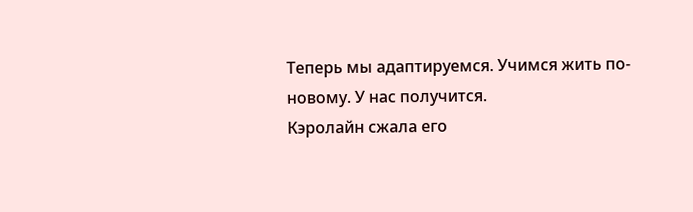Теперь мы адаптируемся. Учимся жить по-новому. У нас получится.
Кэролайн сжала его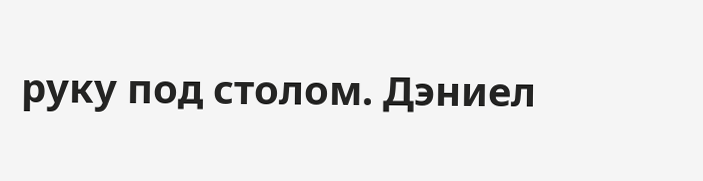руку под столом. Дэниел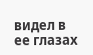видел в ее глазах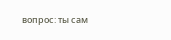вопрос: ты сам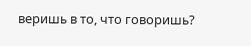веришь в то, что говоришь?